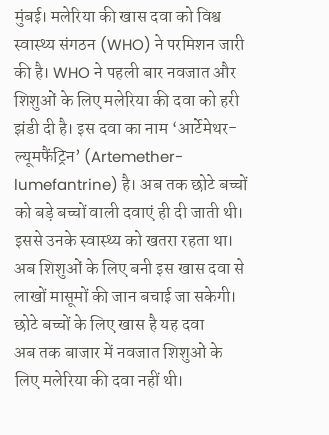मुंबई। मलेरिया की खास दवा को विश्व स्वास्थ्य संगठन (WHO) ने परमिशन जारी की है। WHO ने पहली बार नवजात और शिशुओं के लिए मलेरिया की दवा को हरी झंडी दी है। इस दवा का नाम ‘आर्टेमेथर-ल्यूमफैंट्रिन’ (Artemether-lumefantrine) है। अब तक छोटे बच्चों को बड़े बच्चों वाली दवाएं ही दी जाती थी। इससे उनके स्वास्थ्य को खतरा रहता था। अब शिशुओं के लिए बनी इस खास दवा से लाखों मासूमों की जान बचाई जा सकेगी।
छोटे बच्चों के लिए खास है यह दवा
अब तक बाजार में नवजात शिशुओं के लिए मलेरिया की दवा नहीं थी।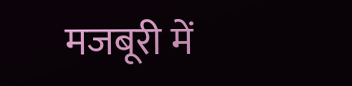मजबूरी में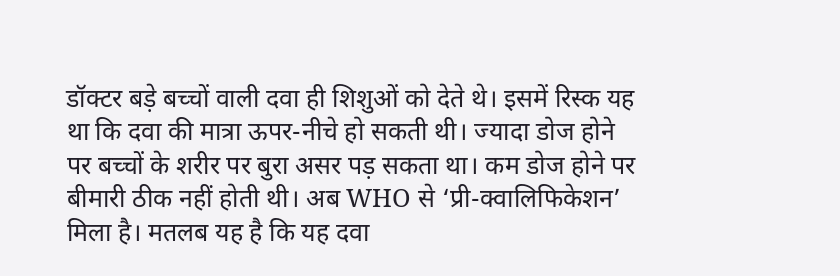डॉक्टर बड़े बच्चों वाली दवा ही शिशुओं को देते थे। इसमें रिस्क यह था कि दवा की मात्रा ऊपर-नीचे हो सकती थी। ज्यादा डोज होने पर बच्चों के शरीर पर बुरा असर पड़ सकता था। कम डोज होने पर बीमारी ठीक नहीं होती थी। अब WHO से ‘प्री-क्वालिफिकेशन’ मिला है। मतलब यह है कि यह दवा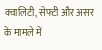क्वालिटी, सेफ्टी और असर के मामले में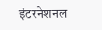इंटरनेशनल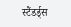स्टैंडर्ड्स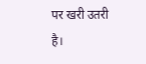पर खरी उतरी है।